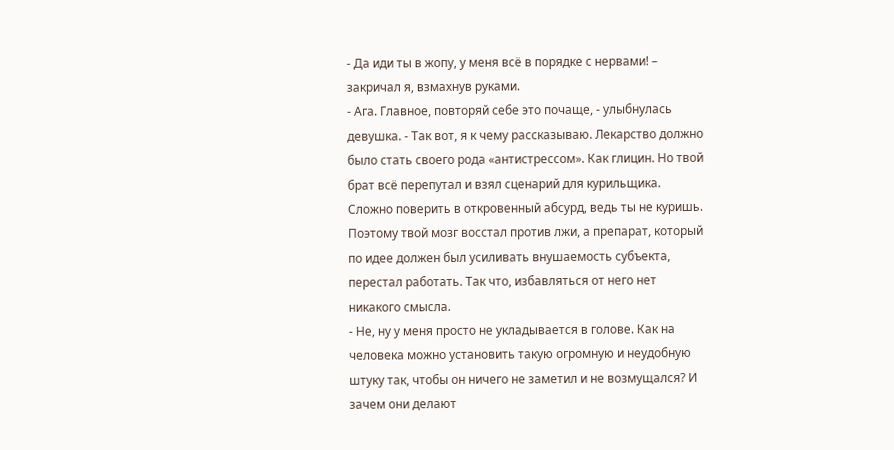- Да иди ты в жопу, у меня всё в порядке с нервами! – закричал я, взмахнув руками.
- Ага. Главное, повторяй себе это почаще, - улыбнулась девушка. - Так вот, я к чему рассказываю. Лекарство должно было стать своего рода «антистрессом». Как глицин. Но твой брат всё перепутал и взял сценарий для курильщика. Сложно поверить в откровенный абсурд, ведь ты не куришь. Поэтому твой мозг восстал против лжи, а препарат, который по идее должен был усиливать внушаемость субъекта, перестал работать. Так что, избавляться от него нет никакого смысла.
- Не, ну у меня просто не укладывается в голове. Как на человека можно установить такую огромную и неудобную штуку так, чтобы он ничего не заметил и не возмущался? И зачем они делают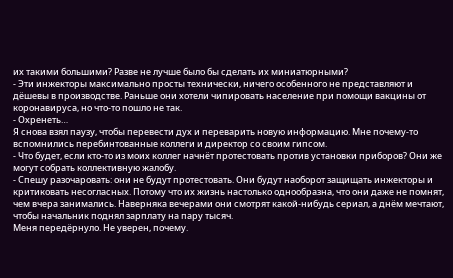их такими большими? Разве не лучше было бы сделать их миниатюрными?
- Эти инжекторы максимально просты технически, ничего особенного не представляют и дёшевы в производстве. Раньше они хотели чипировать население при помощи вакцины от коронавируса, но что-то пошло не так.
- Охренеть…
Я снова взял паузу, чтобы перевести дух и переварить новую информацию. Мне почему-то вспомнились перебинтованные коллеги и директор со своим гипсом.
- Что будет, если кто-то из моих коллег начнёт протестовать против установки приборов? Они же могут собрать коллективную жалобу.
- Спешу разочаровать: они не будут протестовать. Они будут наоборот защищать инжекторы и критиковать несогласных. Потому что их жизнь настолько однообразна, что они даже не помнят, чем вчера занимались. Наверняка вечерами они смотрят какой-нибудь сериал, а днём мечтают, чтобы начальник поднял зарплату на пару тысяч.
Меня передёрнуло. Не уверен, почему.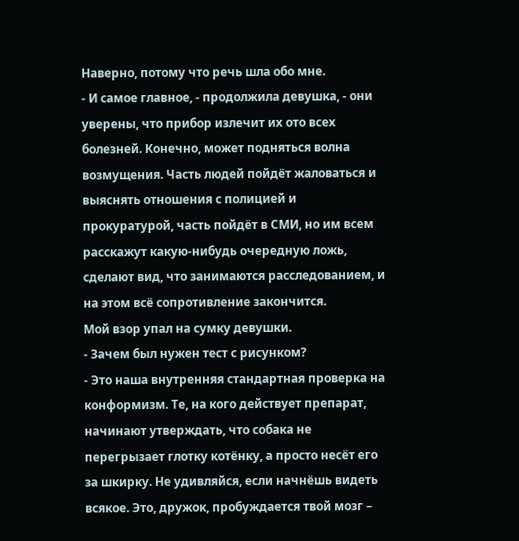Наверно, потому что речь шла обо мне.
- И самое главное, - продолжила девушка, - они уверены, что прибор излечит их ото всех болезней. Конечно, может подняться волна возмущения. Часть людей пойдёт жаловаться и выяснять отношения с полицией и прокуратурой, часть пойдёт в СМИ, но им всем расскажут какую-нибудь очередную ложь, сделают вид, что занимаются расследованием, и на этом всё сопротивление закончится.
Мой взор упал на сумку девушки.
- Зачем был нужен тест с рисунком?
- Это наша внутренняя стандартная проверка на конформизм. Те, на кого действует препарат, начинают утверждать, что собака не перегрызает глотку котёнку, а просто несёт его за шкирку. Не удивляйся, если начнёшь видеть всякое. Это, дружок, пробуждается твой мозг –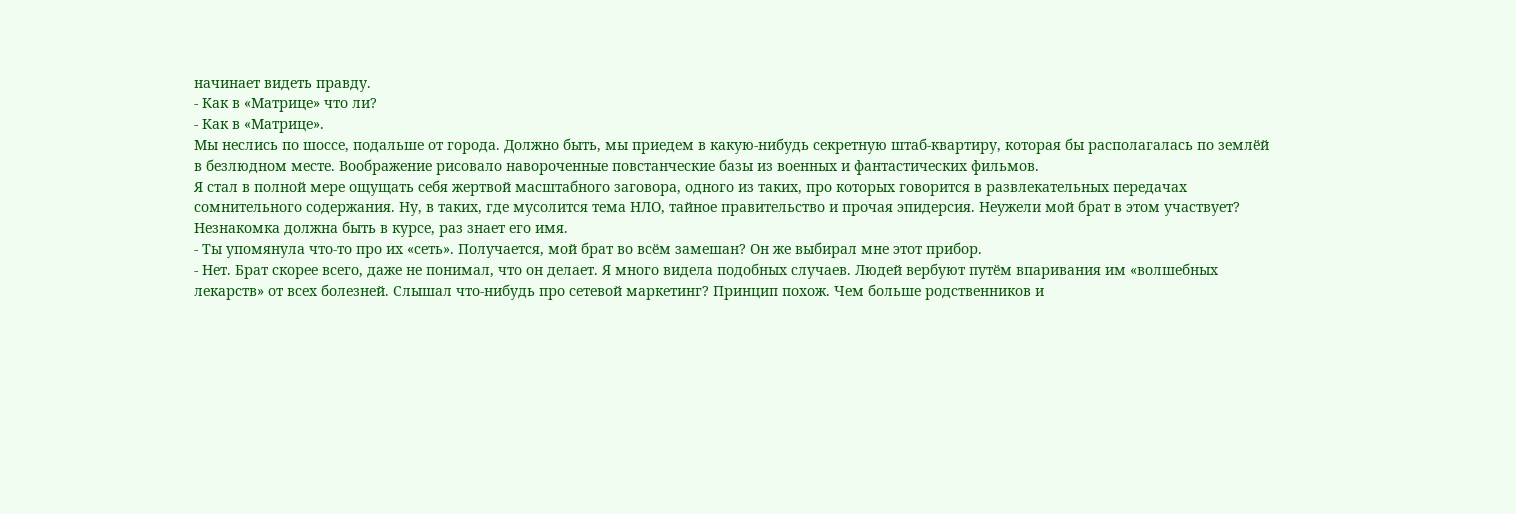начинает видеть правду.
- Как в «Матрице» что ли?
- Как в «Матрице».
Мы неслись по шоссе, подальше от города. Должно быть, мы приедем в какую-нибудь секретную штаб-квартиру, которая бы располагалась по землёй в безлюдном месте. Воображение рисовало навороченные повстанческие базы из военных и фантастических фильмов.
Я стал в полной мере ощущать себя жертвой масштабного заговора, одного из таких, про которых говорится в развлекательных передачах сомнительного содержания. Ну, в таких, где мусолится тема НЛО, тайное правительство и прочая эпидерсия. Неужели мой брат в этом участвует? Незнакомка должна быть в курсе, раз знает его имя.
- Ты упомянула что-то про их «сеть». Получается, мой брат во всём замешан? Он же выбирал мне этот прибор.
- Нет. Брат скорее всего, даже не понимал, что он делает. Я много видела подобных случаев. Людей вербуют путём впаривания им «волшебных лекарств» от всех болезней. Слышал что-нибудь про сетевой маркетинг? Принцип похож. Чем больше родственников и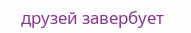друзей завербует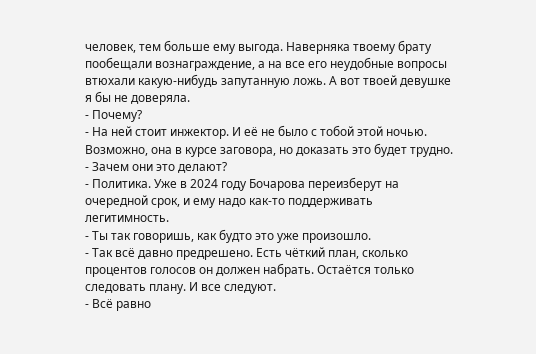человек, тем больше ему выгода. Наверняка твоему брату пообещали вознаграждение, а на все его неудобные вопросы втюхали какую-нибудь запутанную ложь. А вот твоей девушке я бы не доверяла.
- Почему?
- На ней стоит инжектор. И её не было с тобой этой ночью. Возможно, она в курсе заговора, но доказать это будет трудно.
- Зачем они это делают?
- Политика. Уже в 2024 году Бочарова переизберут на очередной срок, и ему надо как-то поддерживать легитимность.
- Ты так говоришь, как будто это уже произошло.
- Так всё давно предрешено. Есть чёткий план, сколько процентов голосов он должен набрать. Остаётся только следовать плану. И все следуют.
- Всё равно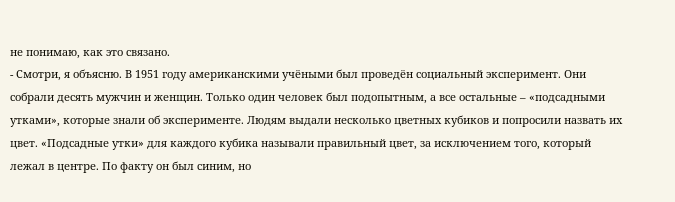не понимаю, как это связано.
- Смотри, я объясню. В 1951 году американскими учёными был проведён социальный эксперимент. Они собрали десять мужчин и женщин. Только один человек был подопытным, а все остальные – «подсадными утками», которые знали об эксперименте. Людям выдали несколько цветных кубиков и попросили назвать их цвет. «Подсадные утки» для каждого кубика называли правильный цвет, за исключением того, который лежал в центре. По факту он был синим, но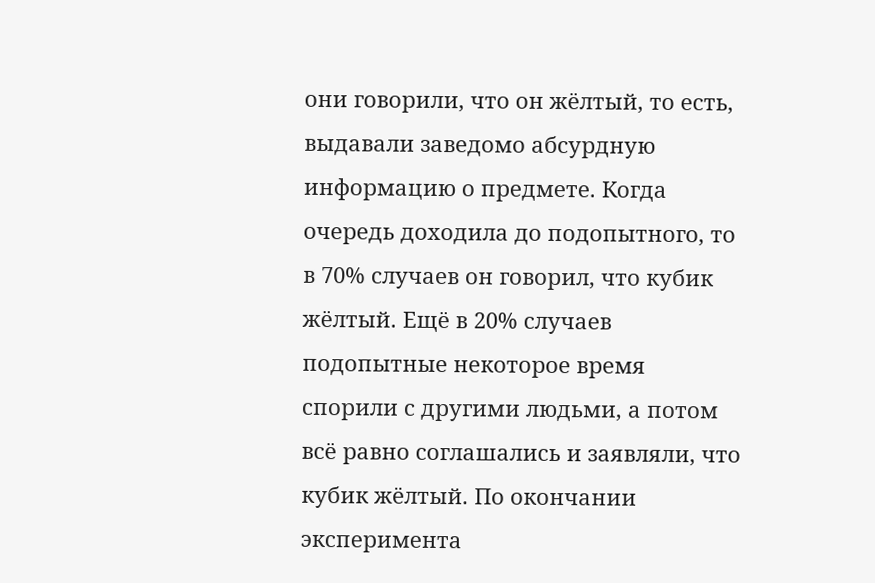они говорили, что он жёлтый, то есть, выдавали заведомо абсурдную информацию о предмете. Когда очередь доходила до подопытного, то в 70% случаев он говорил, что кубик жёлтый. Ещё в 20% случаев подопытные некоторое время спорили с другими людьми, а потом всё равно соглашались и заявляли, что кубик жёлтый. По окончании эксперимента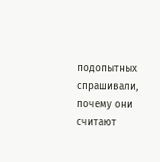подопытных спрашивали, почему они считают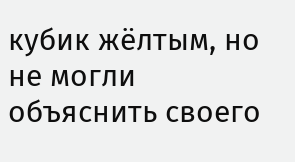кубик жёлтым, но не могли объяснить своего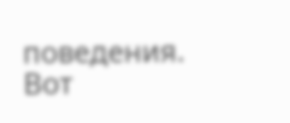поведения. Вот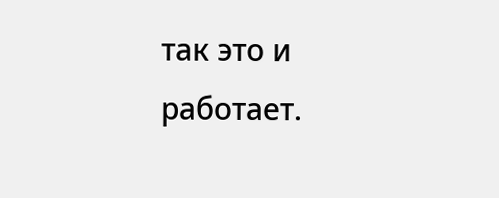так это и работает.